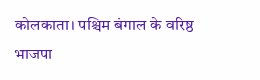कोलकाता। पश्चिम बंगाल के वरिष्ठ भाजपा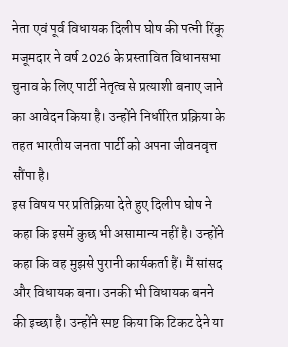नेता एवं पूर्व विधायक दिलीप घोष की पत्नी रिंकू मजूमदार ने वर्ष 2026 के प्रस्तावित विधानसभा चुनाव के लिए पार्टी नेतृत्व से प्रत्याशी बनाए जाने का आवेदन किया है। उन्होंने निर्धारित प्रक्रिया के तहत भारतीय जनता पार्टी को अपना जीवनवृत्त सौंपा है।
इस विषय पर प्रतिक्रिया देते हुए दिलीप घोष ने कहा कि इसमें कुछ भी असामान्य नहीं है। उन्होंने कहा कि वह मुझसे पुरानी कार्यकर्ता हैं। मैं सांसद और विधायक बना। उनकी भी विधायक बनने की इच्छा है। उन्होंने स्पष्ट किया कि टिकट देने या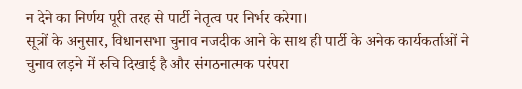न देने का निर्णय पूरी तरह से पार्टी नेतृत्व पर निर्भर करेगा।
सूत्रों के अनुसार, विधानसभा चुनाव नजदीक आने के साथ ही पार्टी के अनेक कार्यकर्ताओं ने चुनाव लड़ने में रुचि दिखाई है और संगठनात्मक परंपरा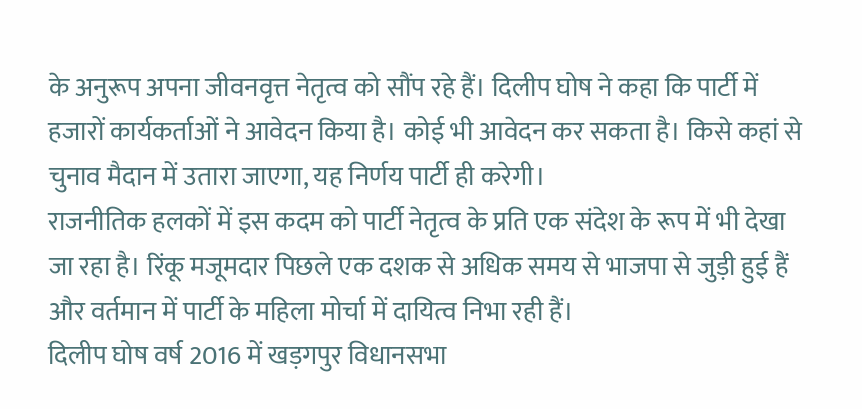के अनुरूप अपना जीवनवृत्त नेतृत्व को सौंप रहे हैं। दिलीप घोष ने कहा कि पार्टी में हजारों कार्यकर्ताओं ने आवेदन किया है। कोई भी आवेदन कर सकता है। किसे कहां से चुनाव मैदान में उतारा जाएगा, यह निर्णय पार्टी ही करेगी।
राजनीतिक हलकों में इस कदम को पार्टी नेतृत्व के प्रति एक संदेश के रूप में भी देखा जा रहा है। रिंकू मजूमदार पिछले एक दशक से अधिक समय से भाजपा से जुड़ी हुई हैं और वर्तमान में पार्टी के महिला मोर्चा में दायित्व निभा रही हैं।
दिलीप घोष वर्ष 2016 में खड़गपुर विधानसभा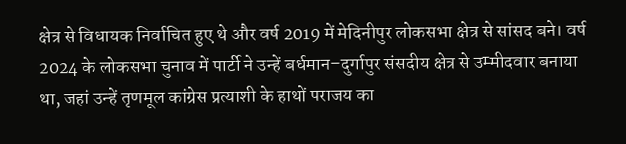क्षेत्र से विधायक निर्वाचित हुए थे और वर्ष 2019 में मेदिनीपुर लोकसभा क्षेत्र से सांसद बने। वर्ष 2024 के लोकसभा चुनाव में पार्टी ने उन्हें बर्धमान–दुर्गापुर संसदीय क्षेत्र से उम्मीदवार बनाया था, जहां उन्हें तृणमूल कांग्रेस प्रत्याशी के हाथों पराजय का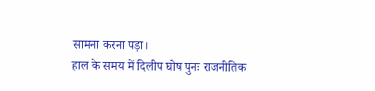सामना करना पड़ा।
हाल के समय में दिलीप घोष पुनः राजनीतिक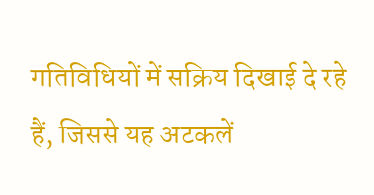गतिविधियों में सक्रिय दिखाई दे रहे हैं, जिससे यह अटकलें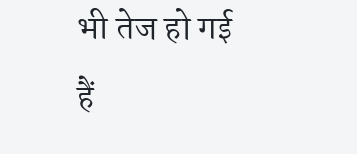भी तेज हो गई हैं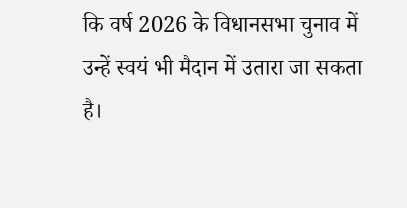कि वर्ष 2026 के विधानसभा चुनाव में उन्हें स्वयं भी मैदान में उतारा जा सकता है।